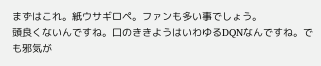まずはこれ。紙ウサギロペ。ファンも多い事でしょう。
頭良くないんですね。口のききようはいわゆるDQNなんですね。でも邪気が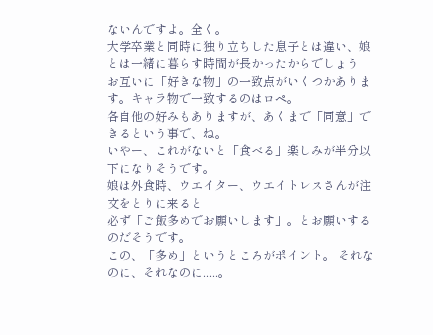ないんですよ。全く。
大学卒業と同時に独り立ちした息子とは違い、娘とは一緒に暮らす時間が長かったからでしょう
お互いに「好きな物」の一致点がいくつかあります。キャラ物で一致するのはロペ。
各自他の好みもありますが、あくまで「同意」できるという事で、ね。
いやー、これがないと「食べる」楽しみが半分以下になりそうです。
娘は外食時、ウエイター、ウエイトレスさんが注文をとりに来ると
必ず「ご飯多めでお願いします」。とお願いするのだそうです。
この、「多め」というところがポイント。 それなのに、それなのに.....。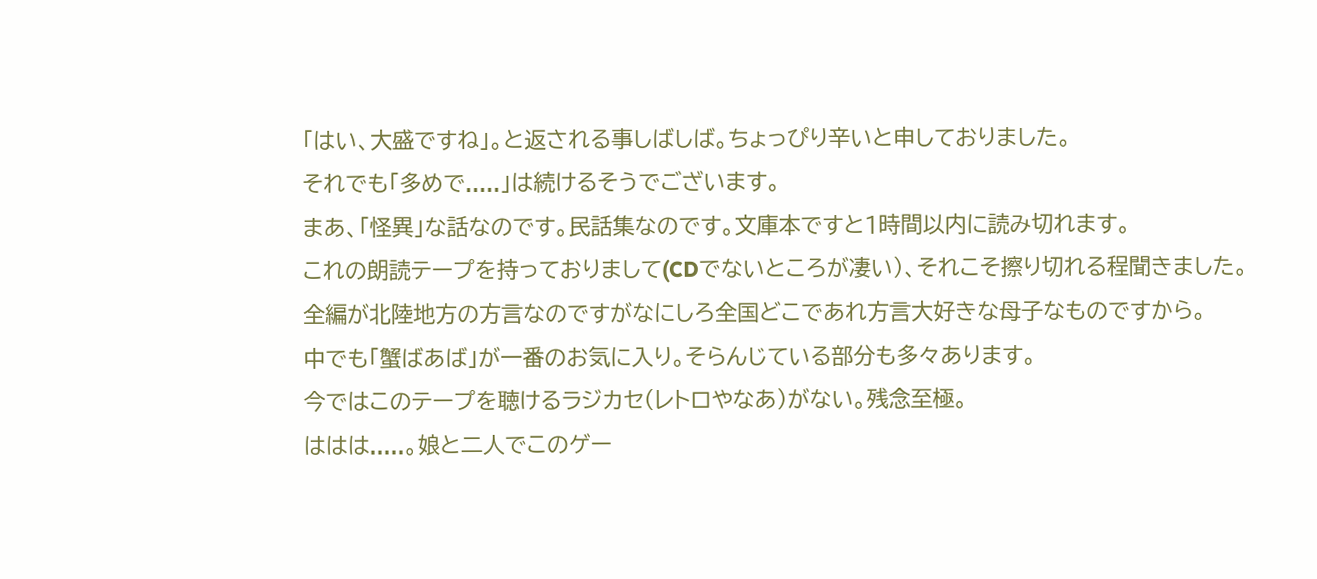「はい、大盛ですね」。と返される事しばしば。ちょっぴり辛いと申しておりました。
それでも「多めで.....」は続けるそうでございます。
まあ、「怪異」な話なのです。民話集なのです。文庫本ですと1時間以内に読み切れます。
これの朗読テープを持っておりまして(CDでないところが凄い)、それこそ擦り切れる程聞きました。
全編が北陸地方の方言なのですがなにしろ全国どこであれ方言大好きな母子なものですから。
中でも「蟹ばあば」が一番のお気に入り。そらんじている部分も多々あります。
今ではこのテープを聴けるラジカセ(レトロやなあ)がない。残念至極。
ははは.....。娘と二人でこのゲー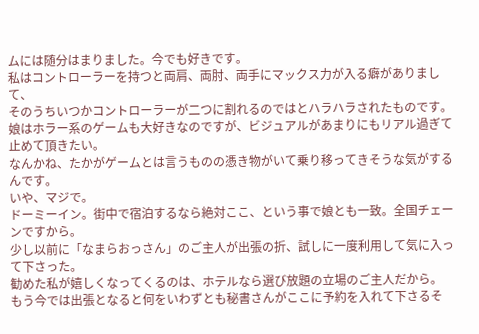ムには随分はまりました。今でも好きです。
私はコントローラーを持つと両肩、両肘、両手にマックス力が入る癖がありまして、
そのうちいつかコントローラーが二つに割れるのではとハラハラされたものです。
娘はホラー系のゲームも大好きなのですが、ビジュアルがあまりにもリアル過ぎて止めて頂きたい。
なんかね、たかがゲームとは言うものの憑き物がいて乗り移ってきそうな気がするんです。
いや、マジで。
ドーミーイン。街中で宿泊するなら絶対ここ、という事で娘とも一致。全国チェーンですから。
少し以前に「なまらおっさん」のご主人が出張の折、試しに一度利用して気に入って下さった。
勧めた私が嬉しくなってくるのは、ホテルなら選び放題の立場のご主人だから。
もう今では出張となると何をいわずとも秘書さんがここに予約を入れて下さるそ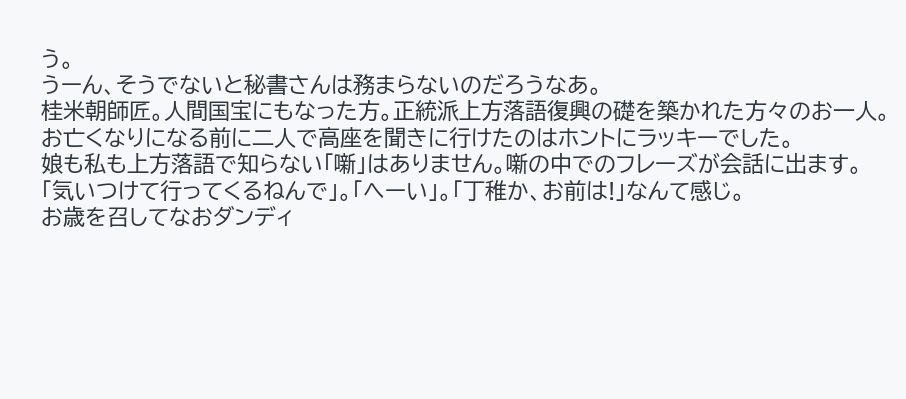う。
うーん、そうでないと秘書さんは務まらないのだろうなあ。
桂米朝師匠。人間国宝にもなった方。正統派上方落語復興の礎を築かれた方々のお一人。
お亡くなりになる前に二人で高座を聞きに行けたのはホントにラッキーでした。
娘も私も上方落語で知らない「噺」はありません。噺の中でのフレーズが会話に出ます。
「気いつけて行ってくるねんで」。「へーい」。「丁稚か、お前は!」なんて感じ。
お歳を召してなおダンディ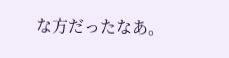な方だったなあ。